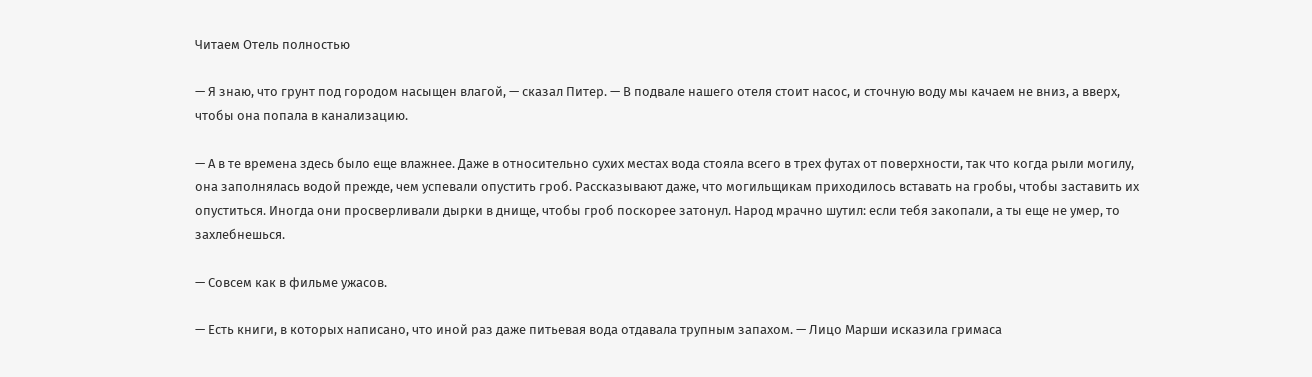Читаем Отель полностью

— Я знаю, что грунт под городом насыщен влагой, — сказал Питер. — В подвале нашего отеля стоит насос, и сточную воду мы качаем не вниз, а вверх, чтобы она попала в канализацию.

— А в те времена здесь было еще влажнее. Даже в относительно сухих местах вода стояла всего в трех футах от поверхности, так что когда рыли могилу, она заполнялась водой прежде, чем успевали опустить гроб. Рассказывают даже, что могильщикам приходилось вставать на гробы, чтобы заставить их опуститься. Иногда они просверливали дырки в днище, чтобы гроб поскорее затонул. Народ мрачно шутил: если тебя закопали, а ты еще не умер, то захлебнешься.

— Совсем как в фильме ужасов.

— Есть книги, в которых написано, что иной раз даже питьевая вода отдавала трупным запахом. — Лицо Марши исказила гримаса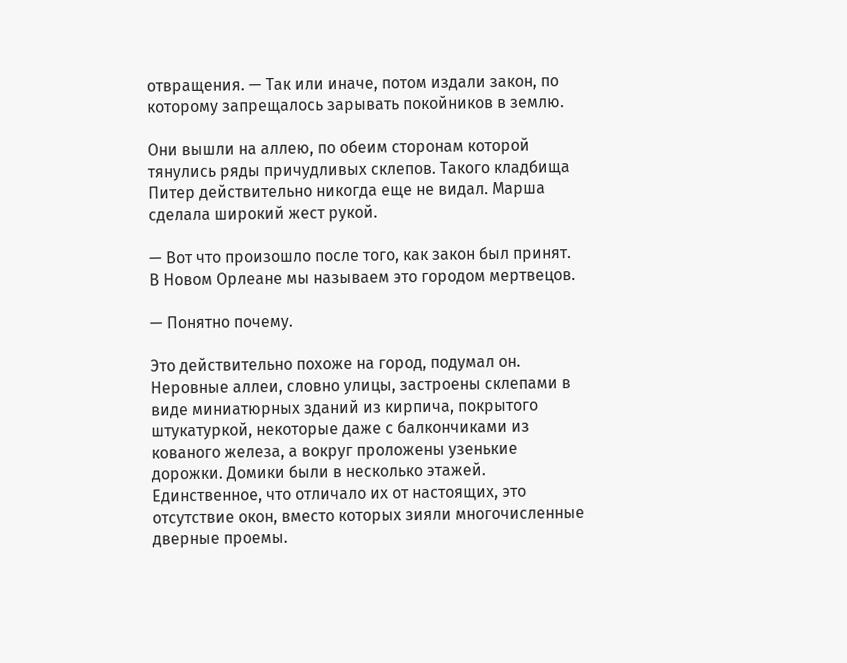отвращения. — Так или иначе, потом издали закон, по которому запрещалось зарывать покойников в землю.

Они вышли на аллею, по обеим сторонам которой тянулись ряды причудливых склепов. Такого кладбища Питер действительно никогда еще не видал. Марша сделала широкий жест рукой.

— Вот что произошло после того, как закон был принят. В Новом Орлеане мы называем это городом мертвецов.

— Понятно почему.

Это действительно похоже на город, подумал он. Неровные аллеи, словно улицы, застроены склепами в виде миниатюрных зданий из кирпича, покрытого штукатуркой, некоторые даже с балкончиками из кованого железа, а вокруг проложены узенькие дорожки. Домики были в несколько этажей. Единственное, что отличало их от настоящих, это отсутствие окон, вместо которых зияли многочисленные дверные проемы.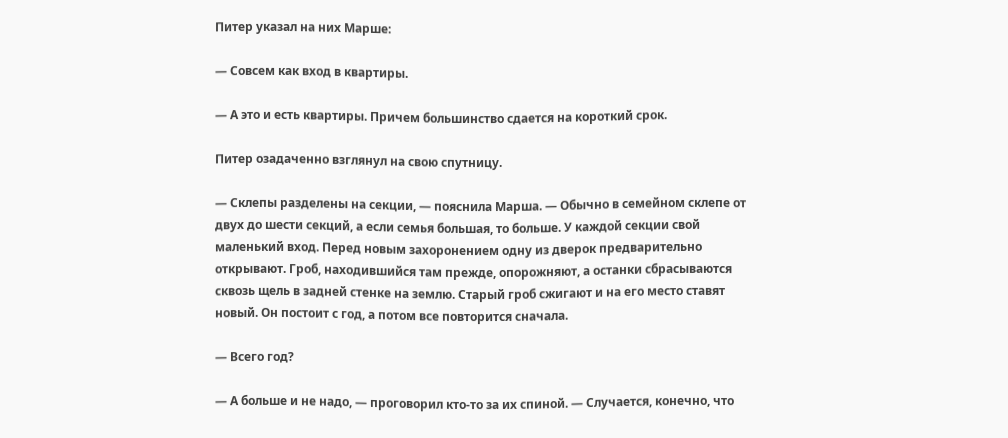Питер указал на них Марше:

— Совсем как вход в квартиры.

— А это и есть квартиры. Причем большинство сдается на короткий срок.

Питер озадаченно взглянул на свою спутницу.

— Склепы разделены на секции, — пояснила Марша. — Обычно в семейном склепе от двух до шести секций, а если семья большая, то больше. У каждой секции свой маленький вход. Перед новым захоронением одну из дверок предварительно открывают. Гроб, находившийся там прежде, опорожняют, а останки сбрасываются сквозь щель в задней стенке на землю. Старый гроб сжигают и на его место ставят новый. Он постоит с год, а потом все повторится сначала.

— Всего год?

— А больше и не надо, — проговорил кто-то за их спиной. — Случается, конечно, что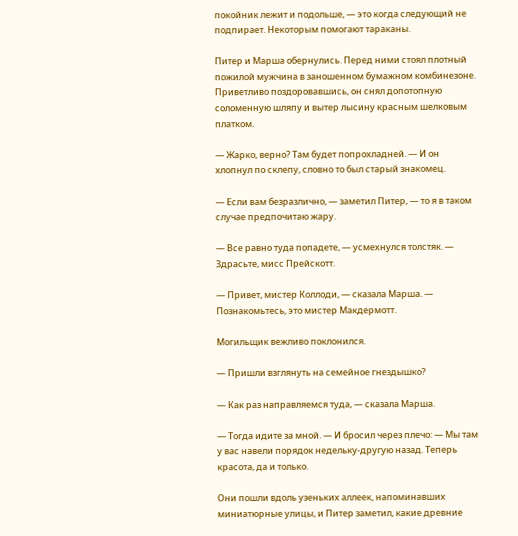покойник лежит и подольше, — это когда следующий не подпирает. Некоторым помогают тараканы.

Питер и Марша обернулись. Перед ними стоял плотный пожилой мужчина в заношенном бумажном комбинезоне. Приветливо поздоровавшись, он снял допотопную соломенную шляпу и вытер лысину красным шелковым платком.

— Жарко, верно? Там будет попрохладней. — И он хлопнул по склепу, словно то был старый знакомец.

— Если вам безразлично, — заметил Питер, — то я в таком случае предпочитаю жару.

— Все равно туда попадете, — усмехнулся толстяк. — Здрасьте, мисс Прейскотт.

— Привет, мистер Коллоди, — сказала Марша. — Познакомьтесь, это мистер Макдермотт.

Могильщик вежливо поклонился.

— Пришли взглянуть на семейное гнездышко?

— Как раз направляемся туда, — сказала Марша.

— Тогда идите за мной. — И бросил через плечо: — Мы там у вас навели порядок недельку-другую назад. Теперь красота, да и только.

Они пошли вдоль узеньких аллеек, напоминавших миниатюрные улицы, и Питер заметил, какие древние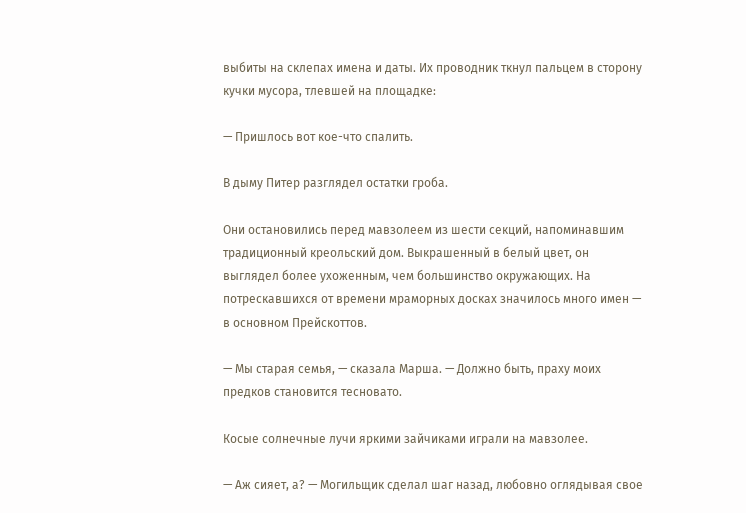выбиты на склепах имена и даты. Их проводник ткнул пальцем в сторону кучки мусора, тлевшей на площадке:

— Пришлось вот кое-что спалить.

В дыму Питер разглядел остатки гроба.

Они остановились перед мавзолеем из шести секций, напоминавшим традиционный креольский дом. Выкрашенный в белый цвет, он выглядел более ухоженным, чем большинство окружающих. На потрескавшихся от времени мраморных досках значилось много имен — в основном Прейскоттов.

— Мы старая семья, — сказала Марша. — Должно быть, праху моих предков становится тесновато.

Косые солнечные лучи яркими зайчиками играли на мавзолее.

— Аж сияет, а? — Могильщик сделал шаг назад, любовно оглядывая свое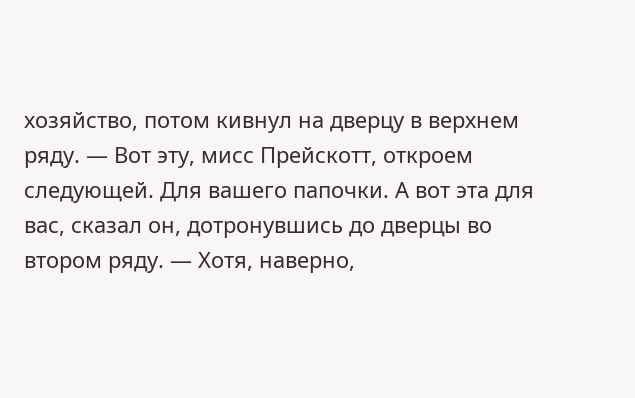хозяйство, потом кивнул на дверцу в верхнем ряду. — Вот эту, мисс Прейскотт, откроем следующей. Для вашего папочки. А вот эта для вас, сказал он, дотронувшись до дверцы во втором ряду. — Хотя, наверно,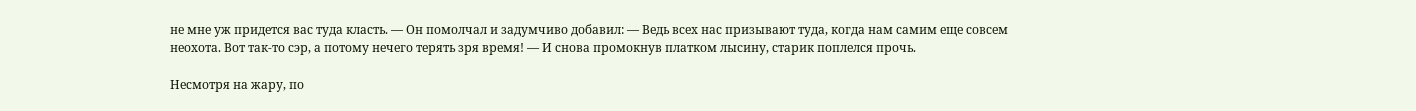не мне уж придется вас туда класть. — Он помолчал и задумчиво добавил: — Ведь всех нас призывают туда, когда нам самим еще совсем неохота. Вот так-то сэр, а потому нечего терять зря время! — И снова промокнув платком лысину, старик поплелся прочь.

Несмотря на жару, по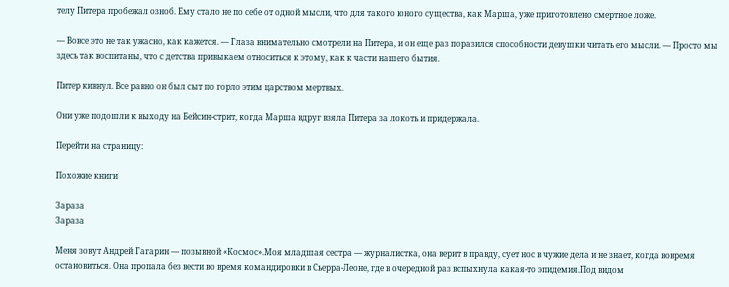телу Питера пробежал озноб. Ему стало не по себе от одной мысли, что для такого юного существа, как Марша, уже приготовлено смертное ложе.

— Вовсе это не так ужасно, как кажется. — Глаза внимательно смотрели на Питера, и он еще раз поразился способности девушки читать его мысли. — Просто мы здесь так воспитаны, что с детства привыкаем относиться к этому, как к части нашего бытия.

Питер кивнул. Все равно он был сыт по горло этим царством мертвых.

Они уже подошли к выходу на Бейсин-стрит, когда Марша вдруг взяла Питера за локоть и придержала.

Перейти на страницу:

Похожие книги

Зараза
Зараза

Меня зовут Андрей Гагарин — позывной «Космос».Моя младшая сестра — журналистка, она верит в правду, сует нос в чужие дела и не знает, когда вовремя остановиться. Она пропала без вести во время командировки в Сьерра-Леоне, где в очередной раз вспыхнула какая-то эпидемия.Под видом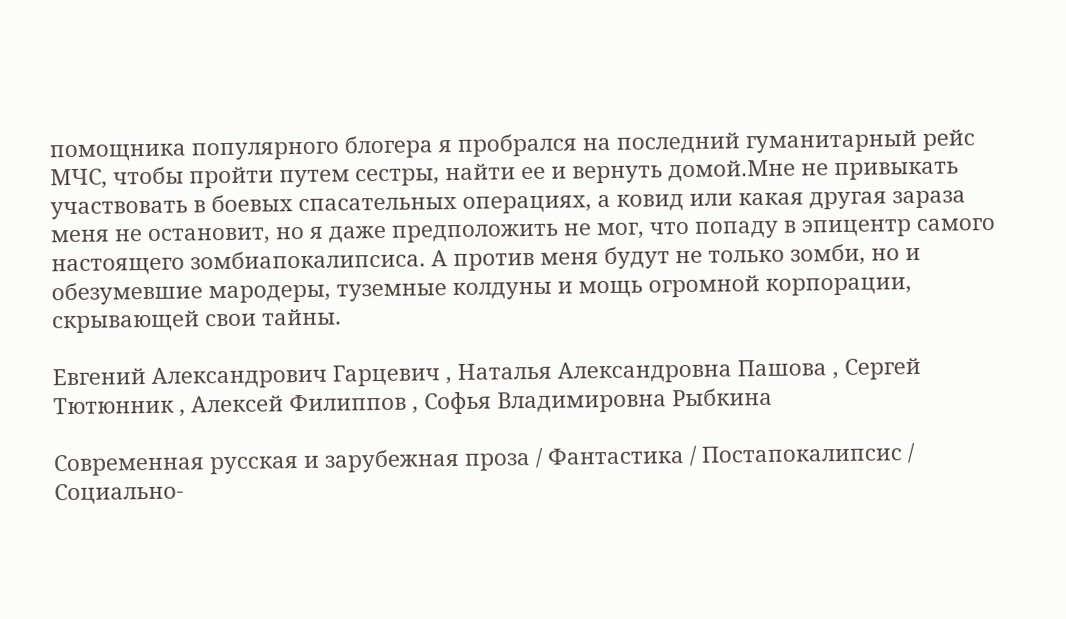помощника популярного блогера я пробрался на последний гуманитарный рейс МЧС, чтобы пройти путем сестры, найти ее и вернуть домой.Мне не привыкать участвовать в боевых спасательных операциях, а ковид или какая другая зараза меня не остановит, но я даже предположить не мог, что попаду в эпицентр самого настоящего зомбиапокалипсиса. А против меня будут не только зомби, но и обезумевшие мародеры, туземные колдуны и мощь огромной корпорации, скрывающей свои тайны.

Евгений Александрович Гарцевич , Наталья Александровна Пашова , Сергей Тютюнник , Алексей Филиппов , Софья Владимировна Рыбкина

Современная русская и зарубежная проза / Фантастика / Постапокалипсис / Социально-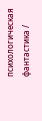психологическая фантастика /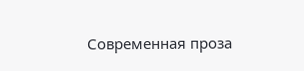Современная проза